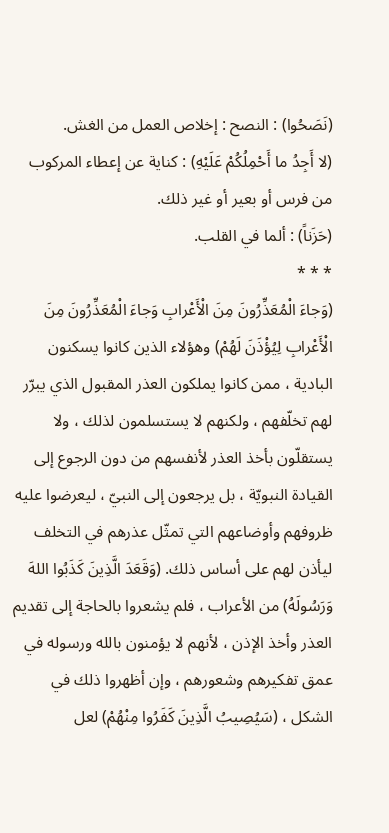(نَصَحُوا) : النصح : إخلاص العمل من الغش.
(لا أَجِدُ ما أَحْمِلُكُمْ عَلَيْهِ) : كناية عن إعطاء المركوب من فرس أو بعير أو غير ذلك.
(حَزَناً) : ألما في القلب.
* * *
(وَجاءَ الْمُعَذِّرُونَ مِنَ الْأَعْرابِ وَجاءَ الْمُعَذِّرُونَ مِنَ الْأَعْرابِ لِيُؤْذَنَ لَهُمْ) وهؤلاء الذين كانوا يسكنون البادية ، ممن كانوا يملكون العذر المقبول الذي يبرّر لهم تخلّفهم ، ولكنهم لا يستسلمون لذلك ، ولا يستقلّون بأخذ العذر لأنفسهم من دون الرجوع إلى القيادة النبويّة ، بل يرجعون إلى النبيّ ، ليعرضوا عليه ظروفهم وأوضاعهم التي تمثّل عذرهم في التخلف ليأذن لهم على أساس ذلك. (وَقَعَدَ الَّذِينَ كَذَبُوا اللهَ وَرَسُولَهُ) من الأعراب ، فلم يشعروا بالحاجة إلى تقديم العذر وأخذ الإذن ، لأنهم لا يؤمنون بالله ورسوله في عمق تفكيرهم وشعورهم ، وإن أظهروا ذلك في الشكل ، (سَيُصِيبُ الَّذِينَ كَفَرُوا مِنْهُمْ) لعل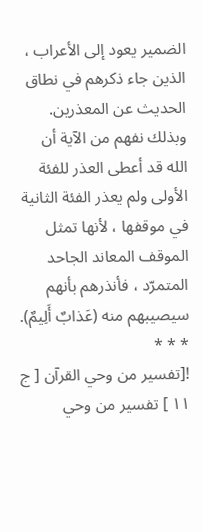الضمير يعود إلى الأعراب ، الذين جاء ذكرهم في نطاق الحديث عن المعذرين. وبذلك نفهم من الآية أن الله قد أعطى العذر للفئة الأولى ولم يعذر الفئة الثانية في موقفها ، لأنها تمثل الموقف المعاند الجاحد المتمرّد ، فأنذرهم بأنهم سيصيبهم منه (عَذابٌ أَلِيمٌ).
* * *
![تفسير من وحي القرآن [ ج ١١ ] تفسير من وحي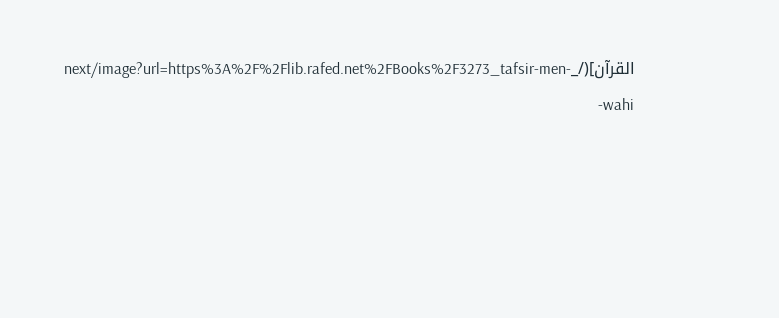القرآن](/_next/image?url=https%3A%2F%2Flib.rafed.net%2FBooks%2F3273_tafsir-men-wahi-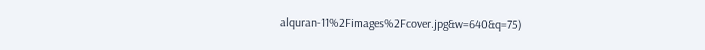alquran-11%2Fimages%2Fcover.jpg&w=640&q=75)